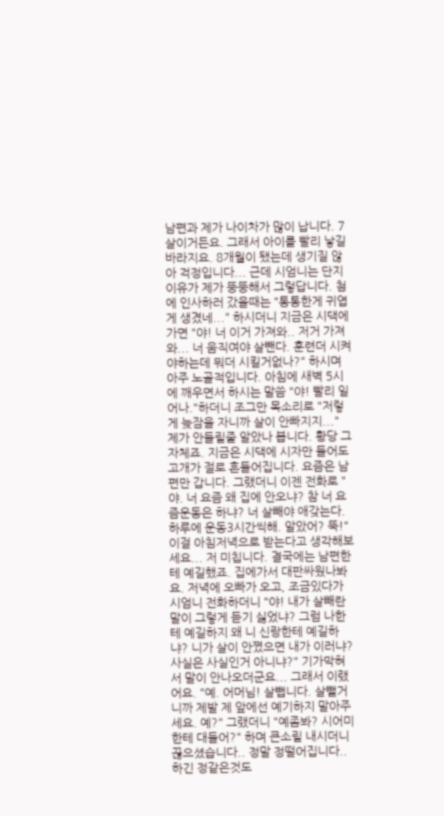남편과 제가 나이차가 많이 납니다. 7살이거든요. 그래서 아이를 빨리 낳길 바라지요. 8개월이 됐는데 생기질 않아 걱정입니다... 근데 시엄니는 단지 이유가 제가 뚱뚱해서 그렇답니다. 첨에 인사하러 갔을때는 "통통한게 귀엽게 생겼네..." 하시더니 지금은 시댁에 가면 "야! 너 이거 가져와.. 저거 가져와... 너 움직여야 살뺀다. 훈련더 시켜야하는데 뭐더 시킬거없나?" 하시며 아주 노골적입니다. 아침에 새벽 5시에 깨우면서 하시는 말씀 "야! 빨리 일어나."하더니 조그만 목소리로 "저렇게 늦잠을 자니까 살이 안빠지지..." 제가 안들릴줄 알았나 봅니다. 황당 그자체죠. 지금은 시댁에 시자만 들어도 고개가 절로 흔들어집니다. 요즘은 남편만 갑니다. 그랬더니 이젠 전화로 "야. 너 요즘 왜 집에 안오냐? 참 너 요즘운동은 하냐? 너 살빼야 애갖는다. 하루에 운동3시간씩해. 알았어? 뚝!" 이걸 아침저녁으로 받는다고 생각해보세요... 저 미칩니다. 결국에는 남편한테 예길했죠. 집에가서 대판싸웠나봐요. 저녁에 오빠가 오고, 조금있다가 시엄니 전화하더니 "야! 내가 살빼란 말이 그렇게 듣기 싫었냐? 그럼 나한테 예길하지 왜 니 신랑한테 예길하냐? 니가 살이 안쪘으면 내가 이러냐? 사실은 사실인거 아니냐?" 기가막혀서 말이 안나오더군요... 그래서 이랬어요. "예. 어머님! 살뺍니다. 살뺄거니까 제발 제 앞에선 예기하지 말아주세요. 예?" 그랬더니 "예좀봐? 시어미한테 대들어?" 하며 큰소릴 내시더니 끊으셨습니다.. 정말 정떨어집니다.. 하긴 정같은것도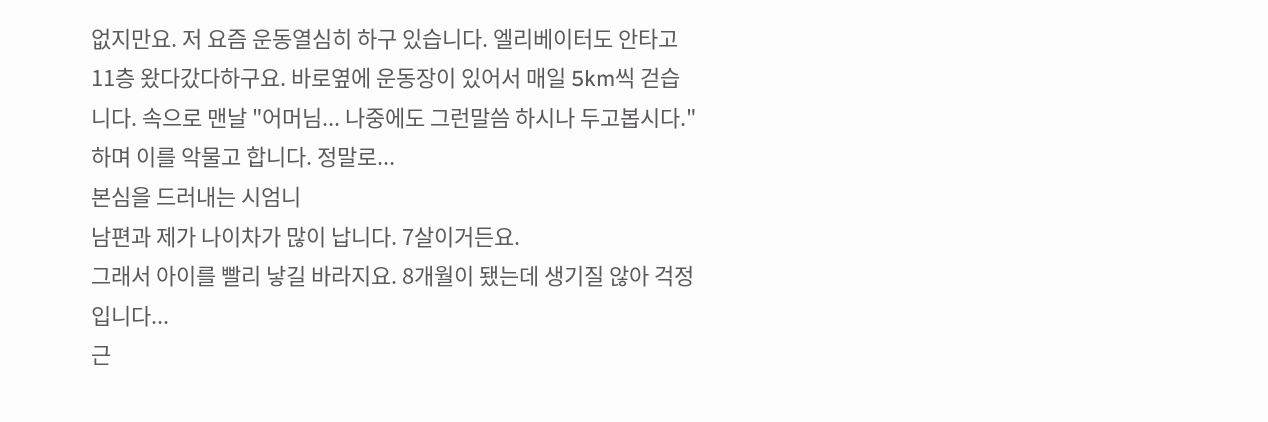없지만요. 저 요즘 운동열심히 하구 있습니다. 엘리베이터도 안타고 11층 왔다갔다하구요. 바로옆에 운동장이 있어서 매일 5km씩 걷습니다. 속으로 맨날 "어머님... 나중에도 그런말씀 하시나 두고봅시다."하며 이를 악물고 합니다. 정말로...
본심을 드러내는 시엄니
남편과 제가 나이차가 많이 납니다. 7살이거든요.
그래서 아이를 빨리 낳길 바라지요. 8개월이 됐는데 생기질 않아 걱정입니다...
근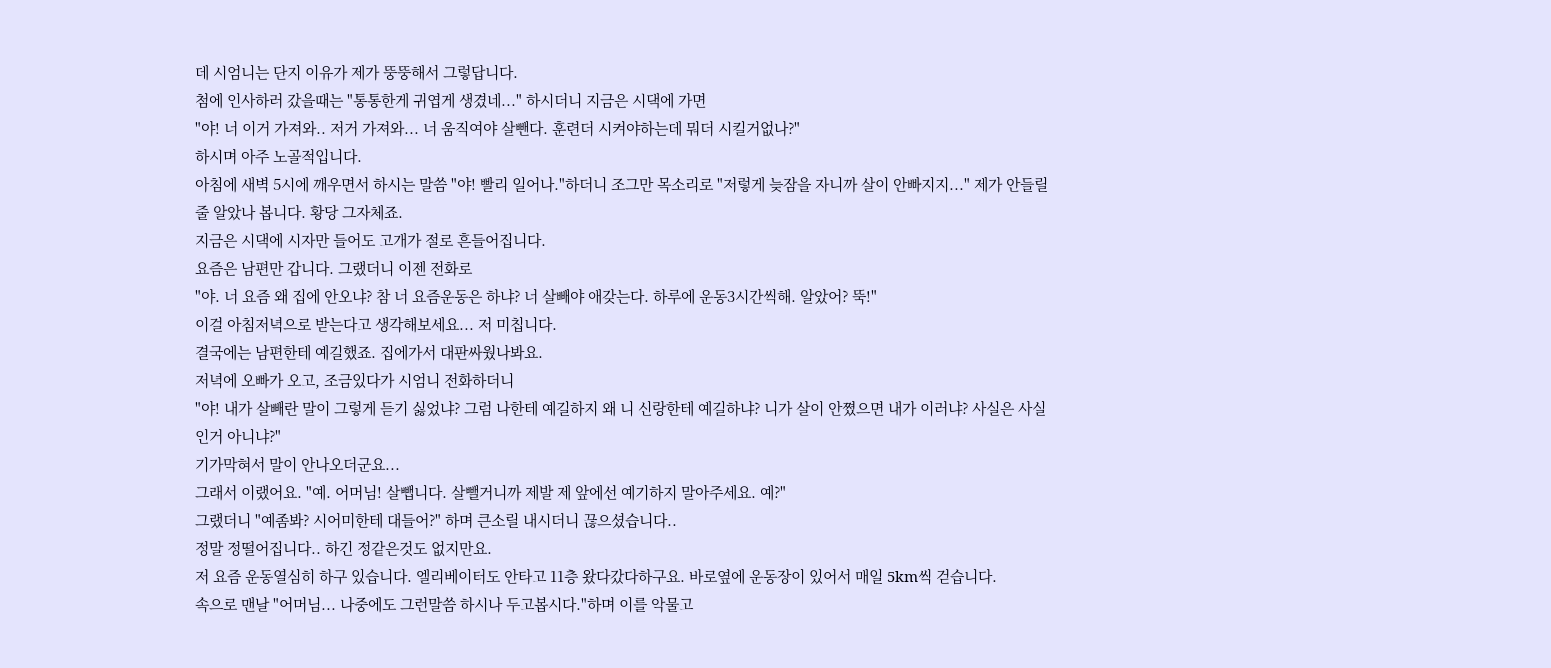데 시엄니는 단지 이유가 제가 뚱뚱해서 그렇답니다.
첨에 인사하러 갔을때는 "통통한게 귀엽게 생겼네..." 하시더니 지금은 시댁에 가면
"야! 너 이거 가져와.. 저거 가져와... 너 움직여야 살뺀다. 훈련더 시켜야하는데 뭐더 시킬거없나?"
하시며 아주 노골적입니다.
아침에 새벽 5시에 깨우면서 하시는 말씀 "야! 빨리 일어나."하더니 조그만 목소리로 "저렇게 늦잠을 자니까 살이 안빠지지..." 제가 안들릴줄 알았나 봅니다. 황당 그자체죠.
지금은 시댁에 시자만 들어도 고개가 절로 흔들어집니다.
요즘은 남편만 갑니다. 그랬더니 이젠 전화로
"야. 너 요즘 왜 집에 안오냐? 참 너 요즘운동은 하냐? 너 살빼야 애갖는다. 하루에 운동3시간씩해. 알았어? 뚝!"
이걸 아침저녁으로 받는다고 생각해보세요... 저 미칩니다.
결국에는 남편한테 예길했죠. 집에가서 대판싸웠나봐요.
저녁에 오빠가 오고, 조금있다가 시엄니 전화하더니
"야! 내가 살빼란 말이 그렇게 듣기 싫었냐? 그럼 나한테 예길하지 왜 니 신랑한테 예길하냐? 니가 살이 안쪘으면 내가 이러냐? 사실은 사실인거 아니냐?"
기가막혀서 말이 안나오더군요...
그래서 이랬어요. "예. 어머님! 살뺍니다. 살뺄거니까 제발 제 앞에선 예기하지 말아주세요. 예?"
그랬더니 "예좀봐? 시어미한테 대들어?" 하며 큰소릴 내시더니 끊으셨습니다..
정말 정떨어집니다.. 하긴 정같은것도 없지만요.
저 요즘 운동열심히 하구 있습니다. 엘리베이터도 안타고 11층 왔다갔다하구요. 바로옆에 운동장이 있어서 매일 5km씩 걷습니다.
속으로 맨날 "어머님... 나중에도 그런말씀 하시나 두고봅시다."하며 이를 악물고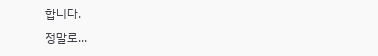합니다.
정말로...